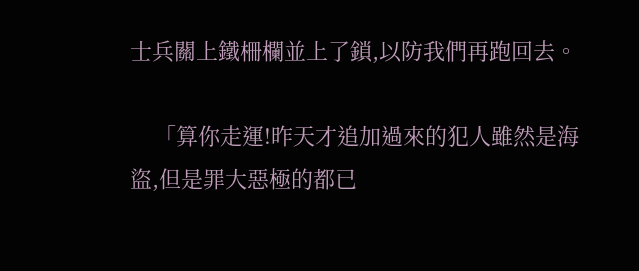士兵關上鐵柵欄並上了鎖,以防我們再跑回去。

    「算你走運!昨天才追加過來的犯人雖然是海盜,但是罪大惡極的都已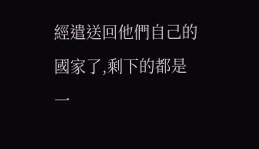經遣送回他們自己的國家了,剩下的都是一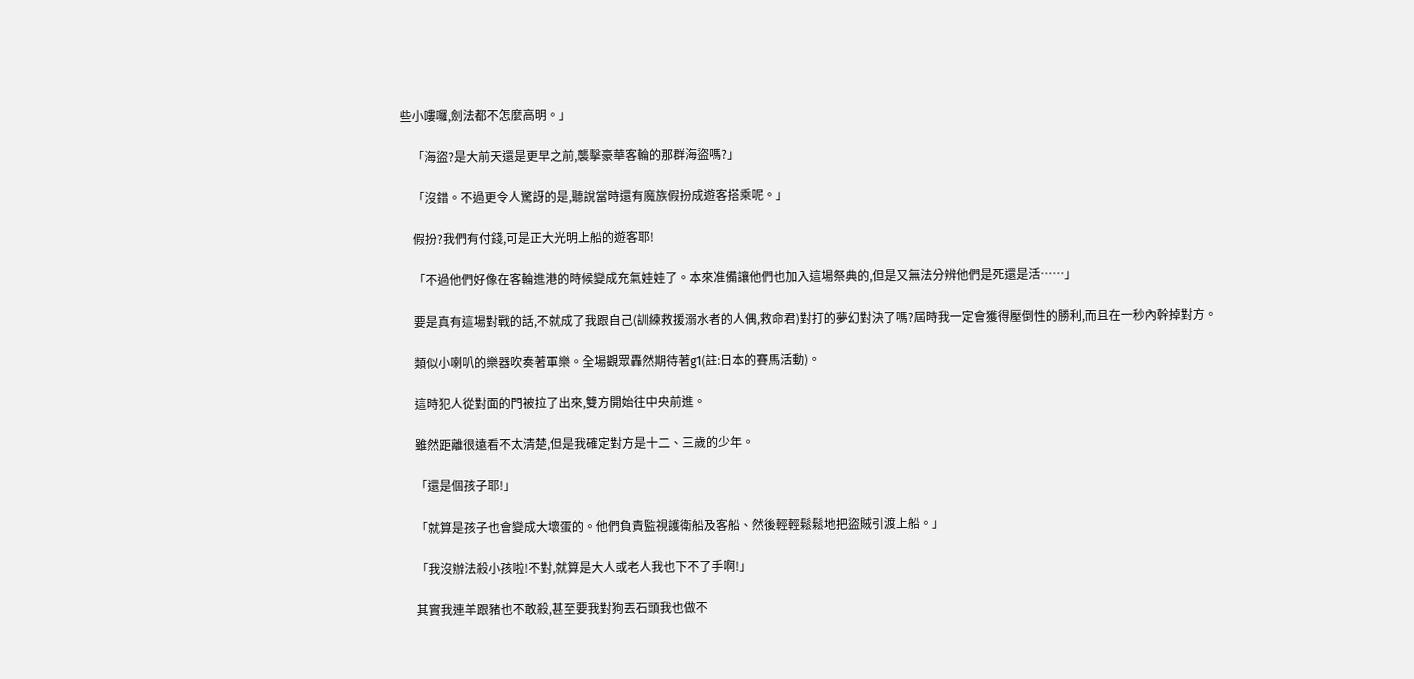些小嘍囉,劍法都不怎麼高明。」

    「海盜?是大前天還是更早之前,襲擊豪華客輪的那群海盜嗎?」

    「沒錯。不過更令人驚訝的是,聽說當時還有魔族假扮成遊客搭乘呢。」

    假扮?我們有付錢,可是正大光明上船的遊客耶!

    「不過他們好像在客輪進港的時候變成充氣娃娃了。本來准備讓他們也加入這場祭典的,但是又無法分辨他們是死還是活……」

    要是真有這場對戰的話,不就成了我跟自己(訓練救援溺水者的人偶,救命君)對打的夢幻對決了嗎?屆時我一定會獲得壓倒性的勝利,而且在一秒內幹掉對方。

    類似小喇叭的樂器吹奏著軍樂。全場觀眾轟然期待著g1(註:日本的賽馬活動)。

    這時犯人從對面的門被拉了出來,雙方開始往中央前進。

    雖然距離很遠看不太清楚,但是我確定對方是十二、三歲的少年。

    「還是個孩子耶!」

    「就算是孩子也會變成大壞蛋的。他們負責監視護衛船及客船、然後輕輕鬆鬆地把盜賊引渡上船。」

    「我沒辦法殺小孩啦!不對,就算是大人或老人我也下不了手啊!」

    其實我連羊跟豬也不敢殺,甚至要我對狗丟石頭我也做不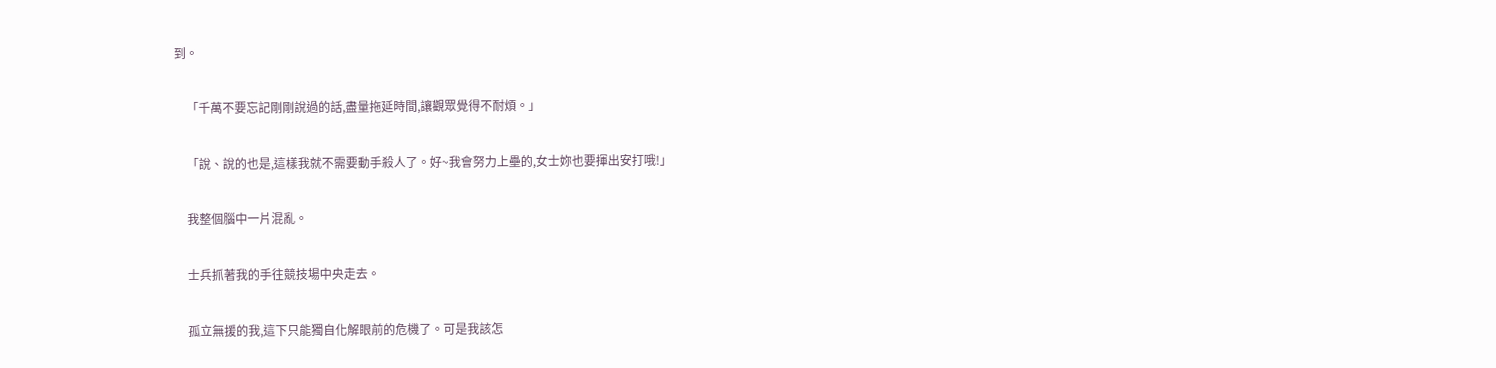到。

    「千萬不要忘記剛剛說過的話,盡量拖延時間,讓觀眾覺得不耐煩。」

    「說、說的也是,這樣我就不需要動手殺人了。好~我會努力上壘的,女士妳也要揮出安打哦!」

    我整個腦中一片混亂。

    士兵抓著我的手往競技場中央走去。

    孤立無援的我,這下只能獨自化解眼前的危機了。可是我該怎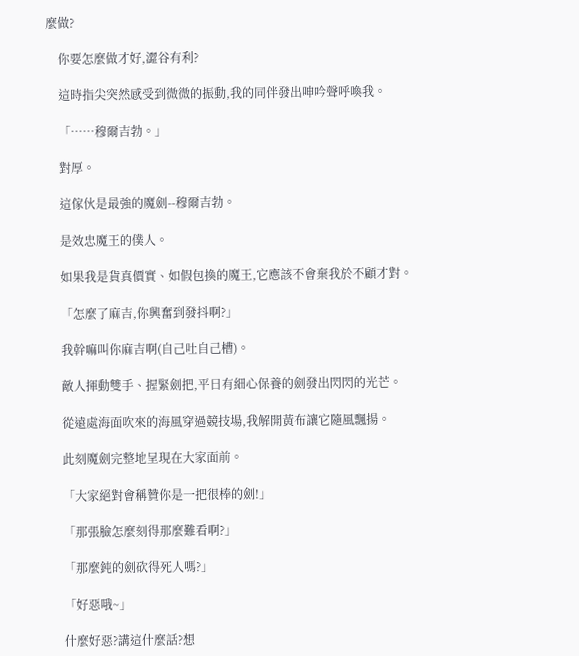麼做?

    你要怎麼做才好,澀谷有利?

    這時指尖突然感受到微微的振動,我的同伴發出呻吟聲呼喚我。

    「……穆爾吉勃。」

    對厚。

    這傢伙是最強的魔劍--穆爾吉勃。

    是效忠魔王的僕人。

    如果我是貨真價實、如假包換的魔王,它應該不會棄我於不顧才對。

    「怎麼了麻吉,你興奮到發抖啊?」

    我幹嘛叫你麻吉啊(自己吐自己槽)。

    敵人揮動雙手、握緊劍把,平日有細心保養的劍發出閃閃的光芒。

    從遠處海面吹來的海風穿過競技場,我解開黃布讓它隨風飄揚。

    此刻魔劍完整地呈現在大家面前。

    「大家絕對會稱贊你是一把很棒的劍!」

    「那張臉怎麼刻得那麼難看啊?」

    「那麼鈍的劍砍得死人嗎?」

    「好惡哦~」

    什麼好惡?講這什麼話?想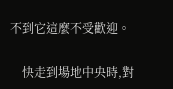不到它這麼不受歡迎。

    快走到場地中央時,對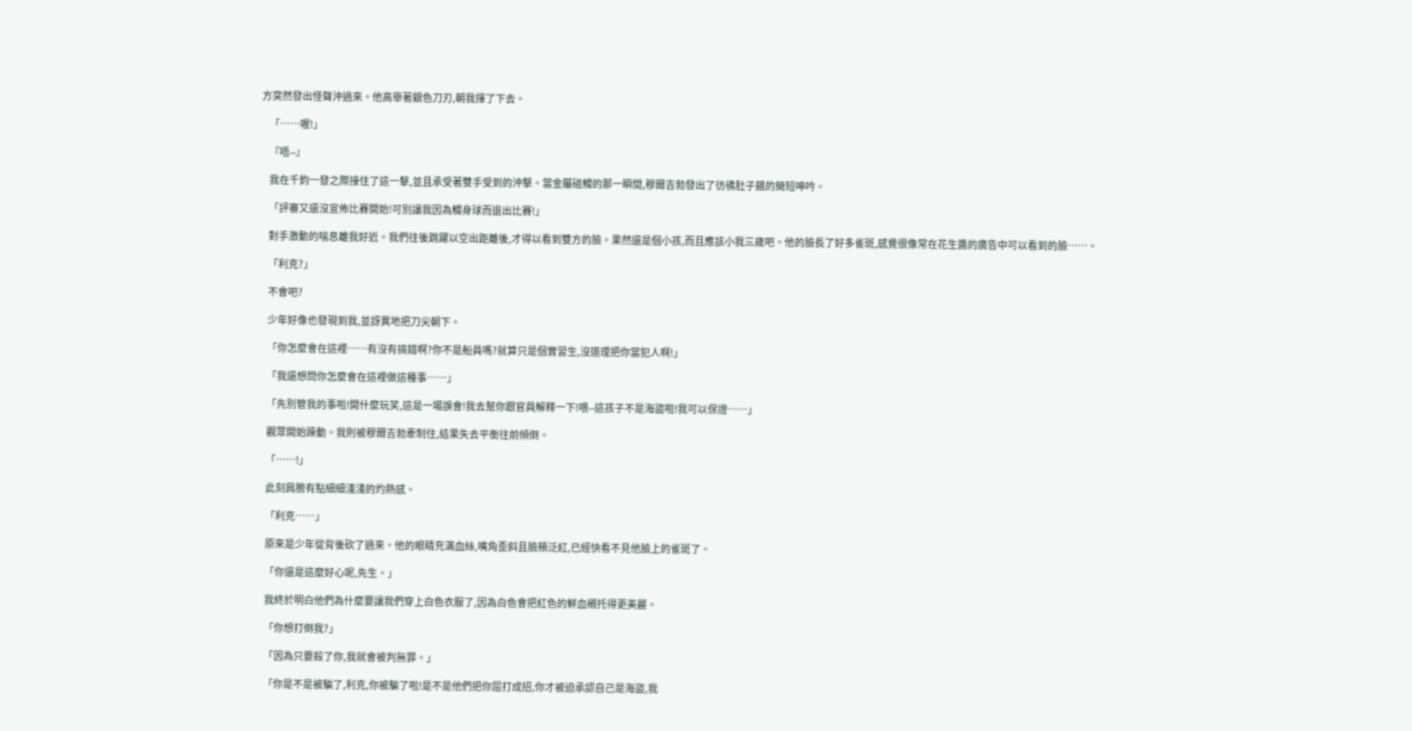方突然發出怪聲沖過來。他高舉著銀色刀刃,朝我揮了下去。

    「……喔!」

    『唔--』

    我在千鈞一發之際接住了這一擊,並且承受著雙手受到的沖擊。當金屬碰觸的那一瞬間,穆爾吉勃發出了彷彿肚子餓的簡短呻吟。

    「評審又還沒宣佈比賽開始!可別讓我因為觸身球而退出比賽!」

    對手激動的喘息離我好近。我們往後跳躍以空出距離後,才得以看到雙方的臉。果然還是個小孩,而且應該小我三歲吧。他的臉長了好多雀斑,感覺很像常在花生醬的廣告中可以看到的臉……。

    「利克?」

    不會吧?

    少年好像也發現到我,並訝異地把刀尖朝下。

    「你怎麼會在這裡……有沒有搞錯啊?你不是船員嗎?就算只是個實習生,沒道理把你當犯人啊!」

    「我還想問你怎麼會在這裡做這種事……」

    「先別管我的事啦!開什麼玩笑,這是一場誤會!我去幫你跟官員解釋一下!喂--這孩子不是海盜啦!我可以保證……」

    觀眾開始躁動。我則被穆爾吉勃牽制住,結果失去平衡往前傾倒。

    「……!」

    此刻肩膀有點細細淺淺的灼熱感。

    「利克……」

    原來是少年從背後砍了過來。他的眼睛充滿血絲,嘴角歪斜且臉頰泛紅,已經快看不見他臉上的雀斑了。

    「你還是這麼好心呢,先生。」

    我終於明白他們為什麼要讓我們穿上白色衣服了,因為白色會把紅色的鮮血襯托得更美麗。

    「你想打倒我?」

    「因為只要殺了你,我就會被判無罪。」

    「你是不是被騙了,利克,你被騙了啦!是不是他們把你屈打成招,你才被迫承認自己是海盜,我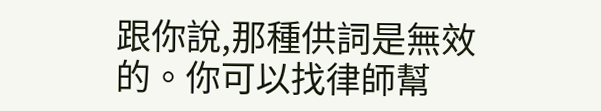跟你說,那種供詞是無效的。你可以找律師幫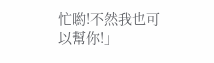忙喲!不然我也可以幫你!」